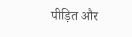पीड़ित और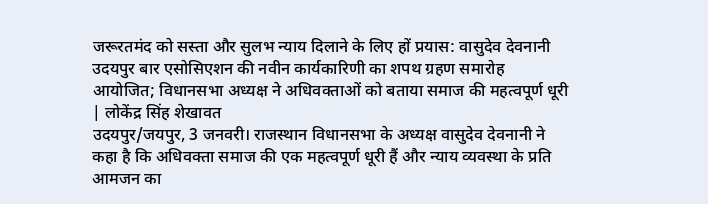जरूरतमंद को सस्ता और सुलभ न्याय दिलाने के लिए हों प्रयास: वासुदेव देवनानी
उदयपुर बार एसोसिएशन की नवीन कार्यकारिणी का शपथ ग्रहण समारोह आयोजित; विधानसभा अध्यक्ष ने अधिवक्ताओं को बताया समाज की महत्वपूर्ण धूरी
| लोकेंद्र सिंह शेखावत
उदयपुर/जयपुर, 3 जनवरी। राजस्थान विधानसभा के अध्यक्ष वासुदेव देवनानी ने कहा है कि अधिवक्ता समाज की एक महत्वपूर्ण धूरी हैं और न्याय व्यवस्था के प्रति आमजन का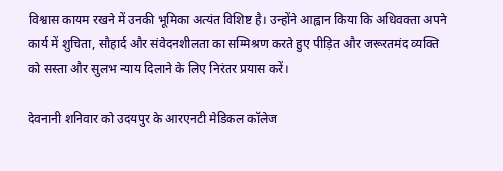विश्वास कायम रखने में उनकी भूमिका अत्यंत विशिष्ट है। उन्होंने आह्वान किया कि अधिवक्ता अपने कार्य में शुचिता, सौहार्द और संवेदनशीलता का सम्मिश्रण करते हुए पीड़ित और जरूरतमंद व्यक्ति को सस्ता और सुलभ न्याय दिलाने के लिए निरंतर प्रयास करें।

देवनानी शनिवार को उदयपुर के आरएनटी मेडिकल कॉलेज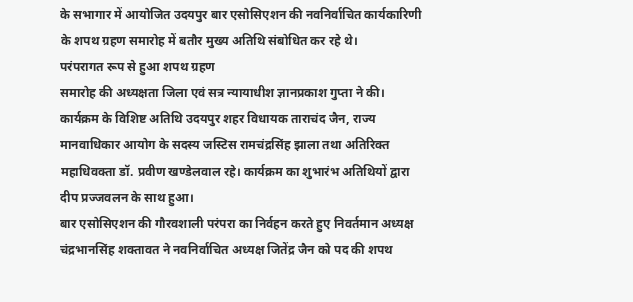के सभागार में आयोजित उदयपुर बार एसोसिएशन की नवनिर्वाचित कार्यकारिणी के शपथ ग्रहण समारोह में बतौर मुख्य अतिथि संबोधित कर रहे थे।
परंपरागत रूप से हुआ शपथ ग्रहण
समारोह की अध्यक्षता जिला एवं सत्र न्यायाधीश ज्ञानप्रकाश गुप्ता ने की। कार्यक्रम के विशिष्ट अतिथि उदयपुर शहर विधायक ताराचंद जैन, राज्य मानवाधिकार आयोग के सदस्य जस्टिस रामचंद्रसिंह झाला तथा अतिरिक्त महाधिवक्ता डॉ. प्रवीण खण्डेलवाल रहे। कार्यक्रम का शुभारंभ अतिथियों द्वारा दीप प्रज्जवलन के साथ हुआ।
बार एसोसिएशन की गौरवशाली परंपरा का निर्वहन करते हुए निवर्तमान अध्यक्ष चंद्रभानसिंह शक्तावत ने नवनिर्वाचित अध्यक्ष जितेंद्र जैन को पद की शपथ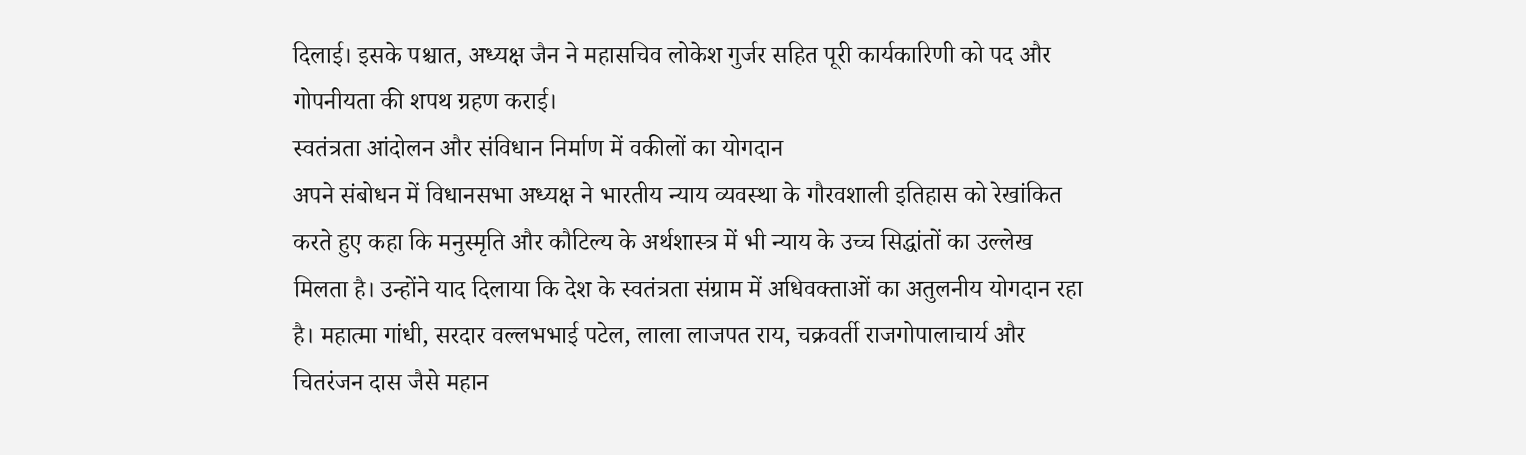दिलाई। इसके पश्चात, अध्यक्ष जैन ने महासचिव लोकेश गुर्जर सहित पूरी कार्यकारिणी को पद और गोपनीयता की शपथ ग्रहण कराई।
स्वतंत्रता आंदोलन और संविधान निर्माण में वकीलों का योगदान
अपने संबोधन में विधानसभा अध्यक्ष ने भारतीय न्याय व्यवस्था के गौरवशाली इतिहास को रेखांकित करते हुए कहा कि मनुस्मृति और कौटिल्य के अर्थशास्त्र में भी न्याय के उच्च सिद्धांतों का उल्लेख मिलता है। उन्होंने याद दिलाया कि देश के स्वतंत्रता संग्राम में अधिवक्ताओं का अतुलनीय योगदान रहा है। महात्मा गांधी, सरदार वल्लभभाई पटेल, लाला लाजपत राय, चक्रवर्ती राजगोपालाचार्य और चितरंजन दास जैसे महान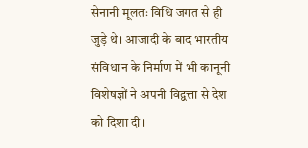सेनानी मूलतः विधि जगत से ही जुड़े थे। आजादी के बाद भारतीय संविधान के निर्माण में भी कानूनी विशेषज्ञों ने अपनी विद्वत्ता से देश को दिशा दी।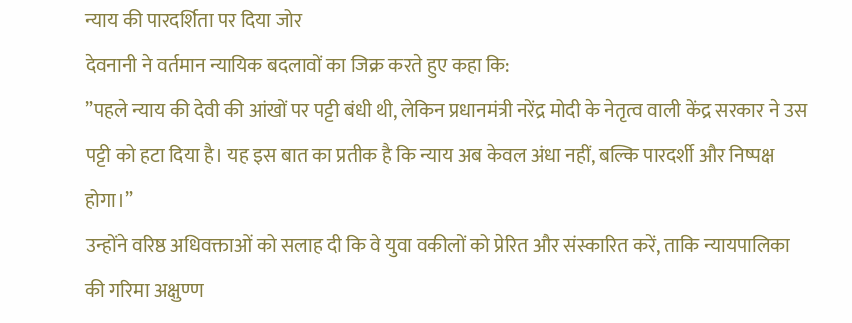न्याय की पारदर्शिता पर दिया जोर
देवनानी ने वर्तमान न्यायिक बदलावों का जिक्र करते हुए कहा कि:
”पहले न्याय की देवी की आंखों पर पट्टी बंधी थी, लेकिन प्रधानमंत्री नरेंद्र मोदी के नेतृत्व वाली केंद्र सरकार ने उस पट्टी को हटा दिया है। यह इस बात का प्रतीक है कि न्याय अब केवल अंधा नहीं, बल्कि पारदर्शी और निष्पक्ष होगा।”
उन्होंने वरिष्ठ अधिवक्ताओं को सलाह दी कि वे युवा वकीलों को प्रेरित और संस्कारित करें, ताकि न्यायपालिका की गरिमा अक्षुण्ण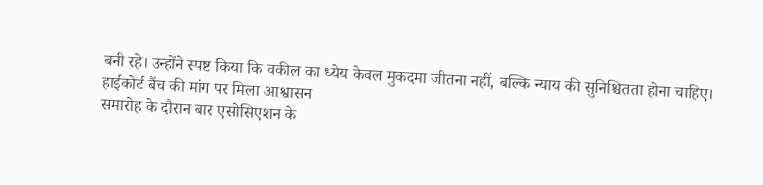बनी रहे। उन्होंने स्पष्ट किया कि वकील का ध्येय केवल मुकदमा जीतना नहीं, बल्कि न्याय की सुनिश्चितता होना चाहिए।
हाईकोर्ट बैंच की मांग पर मिला आश्वासन
समारोह के दौरान बार एसोसिएशन के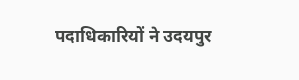पदाधिकारियों ने उदयपुर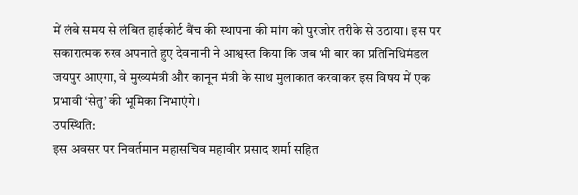में लंबे समय से लंबित हाईकोर्ट बैंच की स्थापना की मांग को पुरजोर तरीके से उठाया। इस पर सकारात्मक रुख अपनाते हुए देवनानी ने आश्वस्त किया कि जब भी बार का प्रतिनिधिमंडल जयपुर आएगा, वे मुख्यमंत्री और कानून मंत्री के साथ मुलाकात करवाकर इस विषय में एक प्रभावी ‘सेतु’ की भूमिका निभाएंगे।
उपस्थिति:
इस अवसर पर निवर्तमान महासचिव महावीर प्रसाद शर्मा सहित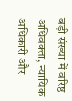बड़ी संख्या में वरिष्ठ अधिवक्ता, न्यायिक अधिकारी और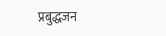प्रबुद्धजन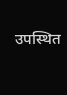उपस्थित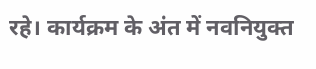रहे। कार्यक्रम के अंत में नवनियुक्त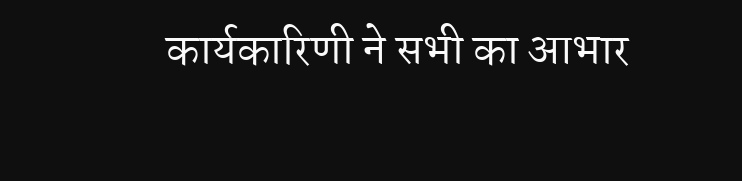कार्यकारिणी ने सभी का आभार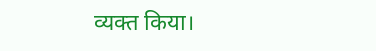व्यक्त किया।